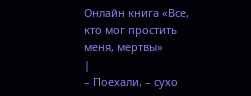Онлайн книга «Все, кто мог простить меня, мертвы»
|
– Поехали, – сухо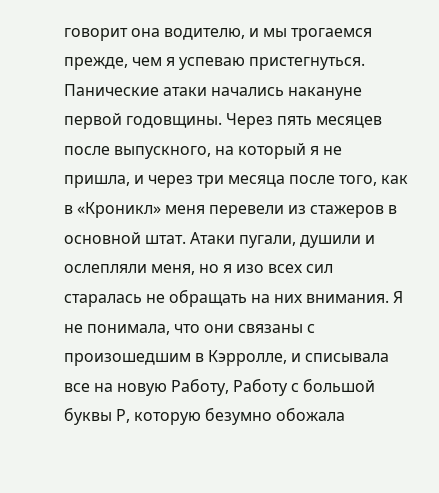говорит она водителю, и мы трогаемся прежде, чем я успеваю пристегнуться. Панические атаки начались накануне первой годовщины. Через пять месяцев после выпускного, на который я не пришла, и через три месяца после того, как в «Кроникл» меня перевели из стажеров в основной штат. Атаки пугали, душили и ослепляли меня, но я изо всех сил старалась не обращать на них внимания. Я не понимала, что они связаны с произошедшим в Кэрролле, и списывала все на новую Работу, Работу с большой буквы Р, которую безумно обожала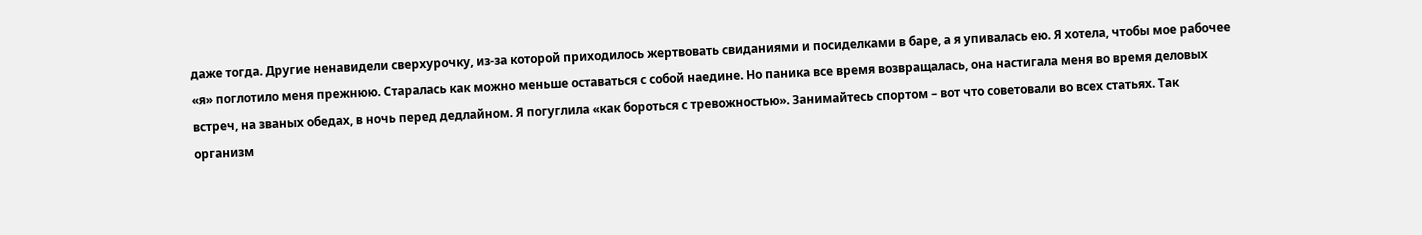даже тогда. Другие ненавидели сверхурочку, из-за которой приходилось жертвовать свиданиями и посиделками в баре, а я упивалась ею. Я хотела, чтобы мое рабочее «я» поглотило меня прежнюю. Старалась как можно меньше оставаться с собой наедине. Но паника все время возвращалась, она настигала меня во время деловых встреч, на званых обедах, в ночь перед дедлайном. Я погуглила «как бороться с тревожностью». Занимайтесь спортом – вот что советовали во всех статьях. Так организм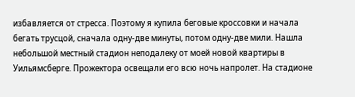избавляется от стресса. Поэтому я купила беговые кроссовки и начала бегать трусцой, сначала одну-две минуты, потом одну-две мили. Нашла небольшой местный стадион неподалеку от моей новой квартиры в Уильямсберге. Прожектора освещали его всю ночь напролет. На стадионе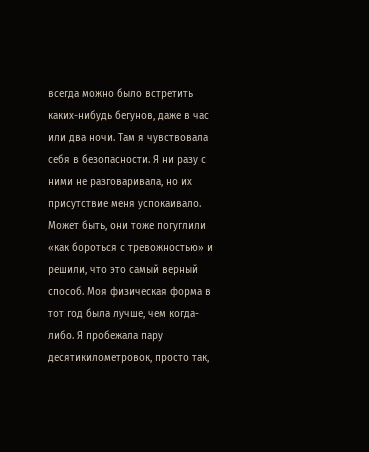всегда можно было встретить каких-нибудь бегунов, даже в час или два ночи. Там я чувствовала себя в безопасности. Я ни разу с ними не разговаривала, но их присутствие меня успокаивало. Может быть, они тоже погуглили «как бороться с тревожностью» и решили, что это самый верный способ. Моя физическая форма в тот год была лучше, чем когда-либо. Я пробежала пару десятикилометровок, просто так,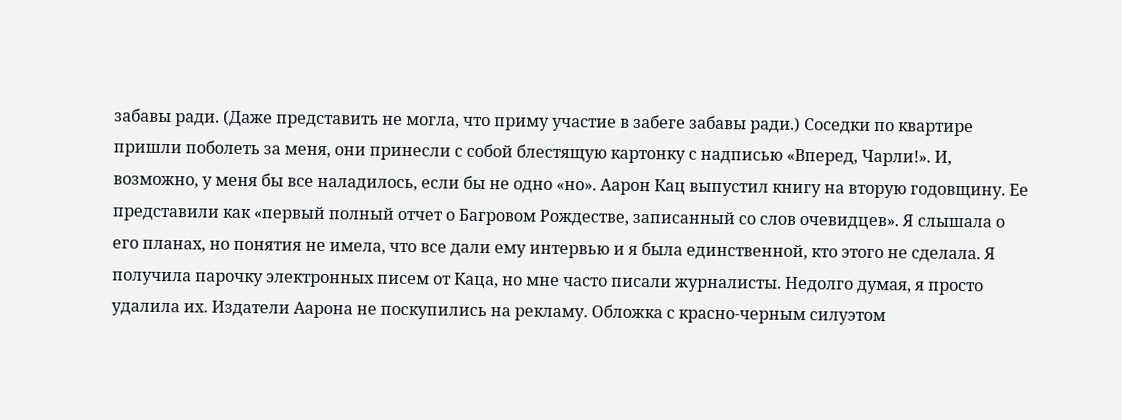забавы ради. (Даже представить не могла, что приму участие в забеге забавы ради.) Соседки по квартире пришли поболеть за меня, они принесли с собой блестящую картонку с надписью «Вперед, Чарли!». И, возможно, у меня бы все наладилось, если бы не одно «но». Аарон Кац выпустил книгу на вторую годовщину. Ее представили как «первый полный отчет о Багровом Рождестве, записанный со слов очевидцев». Я слышала о его планах, но понятия не имела, что все дали ему интервью и я была единственной, кто этого не сделала. Я получила парочку электронных писем от Каца, но мне часто писали журналисты. Недолго думая, я просто удалила их. Издатели Аарона не поскупились на рекламу. Обложка с красно-черным силуэтом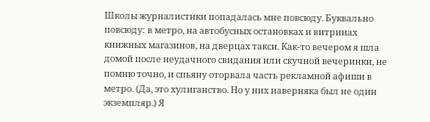Школы журналистики попадалась мне повсюду. Буквально повсюду: в метро, на автобусных остановках и витринах книжных магазинов, на дверцах такси. Как-то вечером я шла домой после неудачного свидания или скучной вечеринки, не помню точно, и спьяну оторвала часть рекламной афиши в метро. (Да, это хулиганство. Но у них наверняка был не один экземпляр.) Я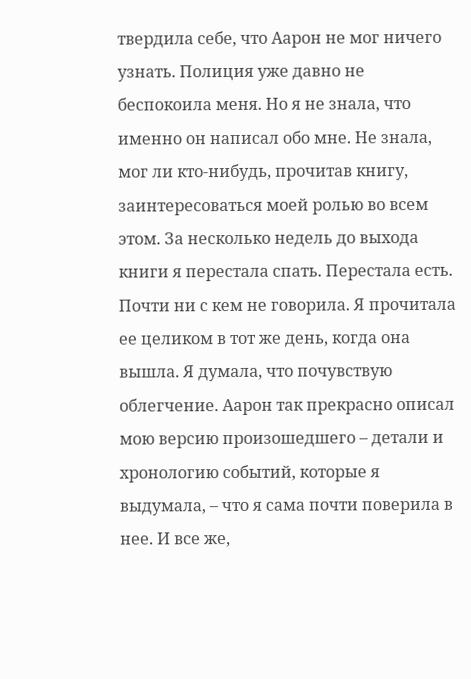твердила себе, что Аарон не мог ничего узнать. Полиция уже давно не беспокоила меня. Но я не знала, что именно он написал обо мне. Не знала, мог ли кто-нибудь, прочитав книгу, заинтересоваться моей ролью во всем этом. За несколько недель до выхода книги я перестала спать. Перестала есть. Почти ни с кем не говорила. Я прочитала ее целиком в тот же день, когда она вышла. Я думала, что почувствую облегчение. Аарон так прекрасно описал мою версию произошедшего – детали и хронологию событий, которые я выдумала, – что я сама почти поверила в нее. И все же,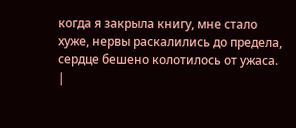когда я закрыла книгу, мне стало хуже, нервы раскалились до предела, сердце бешено колотилось от ужаса. |